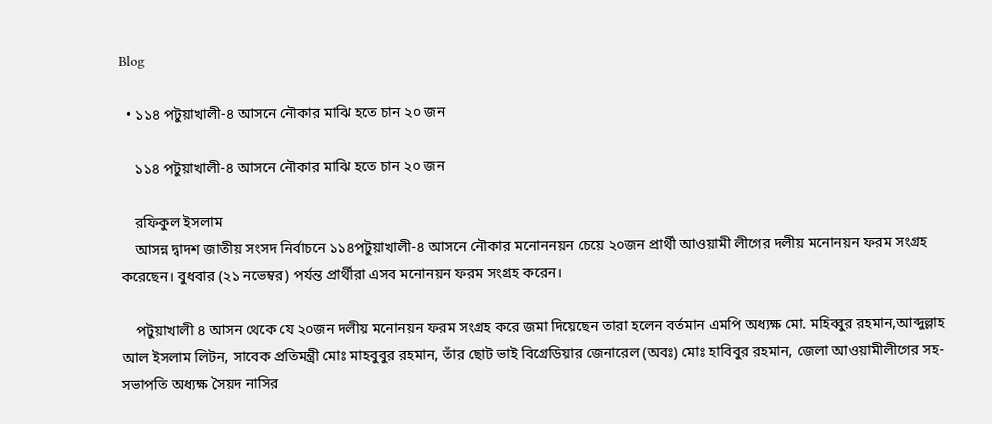Blog

  • ১১৪ পটুয়াখালী-৪ আসনে নৌকার মাঝি হতে চান ২০ জন

    ১১৪ পটুয়াখালী-৪ আসনে নৌকার মাঝি হতে চান ২০ জন

    রফিকুল ইসলাম
    আসন্ন দ্বাদশ জাতীয় সংসদ নির্বাচনে ১১৪পটুয়াখালী-৪ আসনে নৌকার মনোননয়ন চেয়ে ২০জন প্রার্থী আওয়ামী লীগের দলীয় মনোনয়ন ফরম সংগ্রহ করেছেন। বুধবার (২১ নভেম্বর) পর্যন্ত প্রার্থীরা এসব মনোনয়ন ফরম সংগ্রহ করেন।

    পটুয়াখালী ৪ আসন থেকে যে ২০জন দলীয় মনোনয়ন ফরম সংগ্রহ করে জমা দিয়েছেন তারা হলেন বর্তমান এমপি অধ্যক্ষ মো. মহিব্বুর রহমান,আব্দুল্লাহ আল ইসলাম লিটন, সাবেক প্রতিমন্ত্রী মোঃ মাহবুবুর রহমান, তাঁর ছোট ভাই বিগ্রেডিয়ার জেনারেল (অবঃ) মোঃ হাবিবুর রহমান, জেলা আওয়ামীলীগের সহ-সভাপতি অধ্যক্ষ সৈয়দ নাসির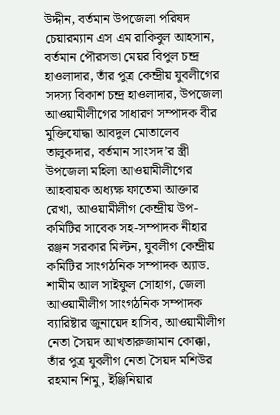উদ্দীন, বর্তমান উপজেলা পরিষদ চেয়ারম্যান এস এম রাকিবুল আহসান, বর্তমান পৌরসভা মেয়র বিপুল চন্দ্র হাওলাদার, তাঁর পুত্র কেন্দ্রীয় যুবলীগের সদস্য বিকাশ চন্দ্র হাওলাদার, উপজেলা আওয়ামীলীগের সাধারণ সম্পাদক বীর মুক্তিযোদ্ধা আবদুল মোতালেব তালুকদার, বর্তমান সাংসদ’র স্ত্রী উপজেলা মহিলা আওয়ামীলীগের আহবায়ক অধ্যক্ষ ফাতেমা আক্তার রেখা, আওয়ামীলীগ কেন্দ্রীয় উপ-কমিটির সাবেক সহ-সম্পাদক নীহার রঞ্জন সরকার মিল্টন, যুবলীগ কেন্দ্রীয় কমিটির সাংগঠনিক সম্পাদক অ্যাড. শামীম আল সাইফুল সোহাগ, জেলা আওয়ামীলীগ সাংগঠনিক সম্পাদক ব্যারিষ্টার জুনায়েদ হাসিব, আওয়ামীলীগ নেতা সৈয়দ আখতারুজামান কোক্কা, তাঁর পুত্র যুবলীগ নেতা সৈয়দ মশিউর রহমান শিমু, ইঞ্জিনিয়ার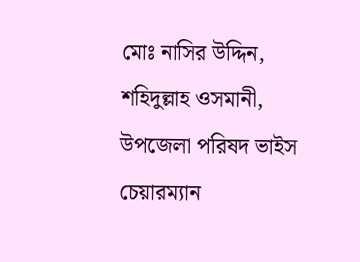মোঃ নাসির উদ্দিন, শহিদুল্লাহ ওসমানী, উপজেলা পরিষদ ভাইস চেয়ারম্যান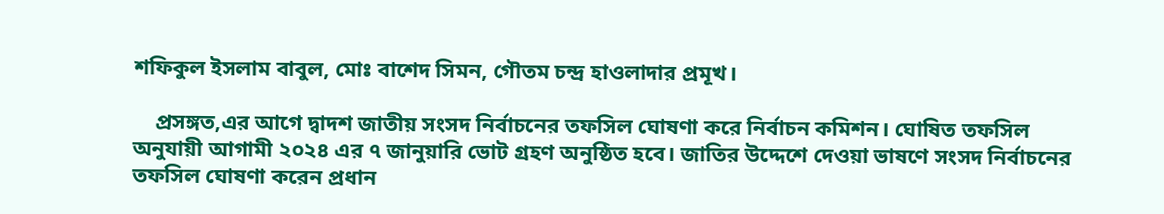শফিকুল ইসলাম বাবুল, মোঃ বাশেদ সিমন, গৌতম চন্দ্র হাওলাদার প্রমূখ।

    প্রসঙ্গত,এর আগে দ্বাদশ জাতীয় সংসদ নির্বাচনের তফসিল ঘোষণা করে নির্বাচন কমিশন। ঘোষিত তফসিল অনুযায়ী আগামী ২০২৪ এর ৭ জানুয়ারি ভোট গ্রহণ অনুষ্ঠিত হবে। জাতির উদ্দেশে দেওয়া ভাষণে সংসদ নির্বাচনের তফসিল ঘোষণা করেন প্রধান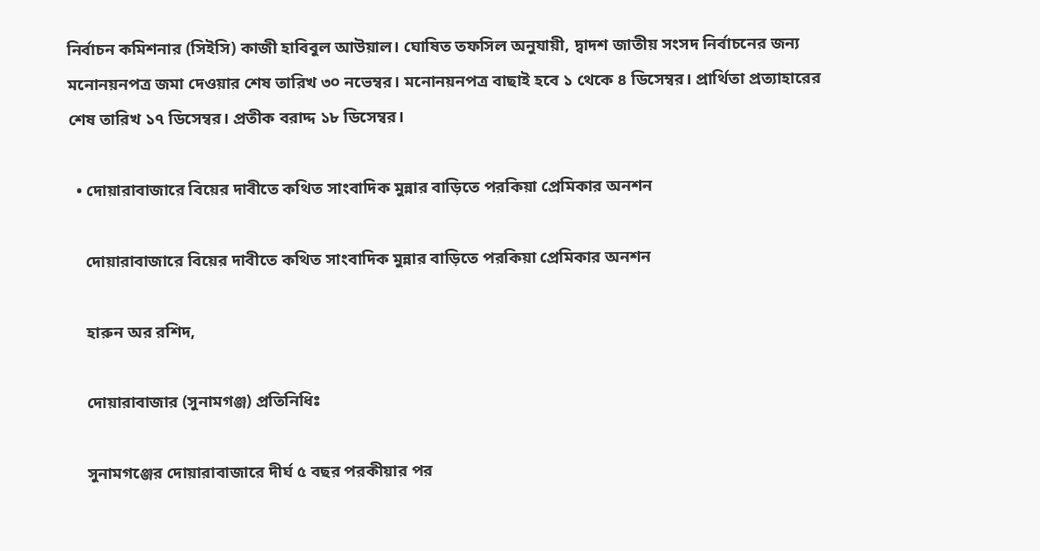নির্বাচন কমিশনার (সিইসি) কাজী হাবিবুল আউয়াল। ঘোষিত তফসিল অনুযায়ী, দ্বাদশ জাতীয় সংসদ নির্বাচনের জন্য মনোনয়নপত্র জমা দেওয়ার শেষ তারিখ ৩০ নভেম্বর। মনোনয়নপত্র বাছাই হবে ১ থেকে ৪ ডিসেম্বর। প্রার্থিতা প্রত্যাহারের শেষ তারিখ ১৭ ডিসেম্বর। প্রতীক বরাদ্দ ১৮ ডিসেম্বর।

  • দোয়ারাবাজারে বিয়ের দাবীতে কথিত সাংবাদিক মুন্নার বাড়িতে পরকিয়া প্রেমিকার অনশন

    দোয়ারাবাজারে বিয়ের দাবীতে কথিত সাংবাদিক মুন্নার বাড়িতে পরকিয়া প্রেমিকার অনশন

    হারুন অর রশিদ,

    দোয়ারাবাজার (সুনামগঞ্জ) প্রতিনিধিঃ

    সুনামগঞ্জের দোয়ারাবাজারে দীর্ঘ ৫ বছর পরকীয়ার পর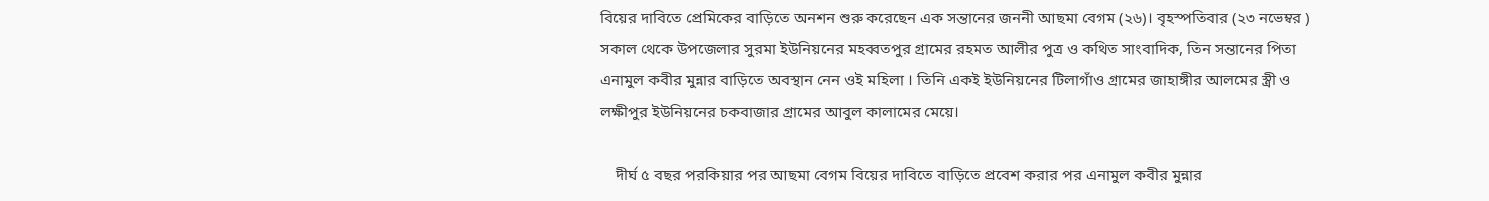বিয়ের দাবিতে প্রেমিকের বাড়িতে অনশন শুরু করেছেন এক সন্তানের জননী আছমা বেগম (২৬)। বৃহস্পতিবার (২৩ নভেম্বর ) সকাল থেকে উপজেলার সুরমা ইউনিয়নের মহব্বতপুর গ্রামের রহমত আলীর পুত্র ও কথিত সাংবাদিক, তিন সন্তানের পিতা এনামুল কবীর মুন্নার বাড়িতে অবস্থান নেন ওই মহিলা । তিনি একই ইউনিয়নের টিলাগাঁও গ্রামের জাহাঙ্গীর আলমের স্ত্রী ও লক্ষীপুর ইউনিয়নের চকবাজার গ্রামের আবুল কালামের মেয়ে।

    দীর্ঘ ৫ বছর পরকিয়ার পর আছমা বেগম বিয়ের দাবিতে বাড়িতে প্রবেশ করার পর এনামুল কবীর মুন্নার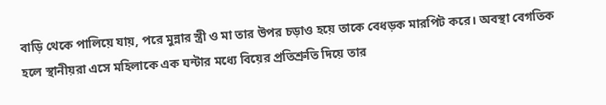বাড়ি থেকে পালিয়ে যায়, পরে মুন্নার স্ত্রী ও মা তার উপর চড়াও হয়ে তাকে বেধড়ক মারপিট করে। অবস্থা বেগতিক হলে স্থানীয়রা এসে মহিলাকে এক ঘন্টার মধ্যে বিয়ের প্রতিশ্রুতি দিয়ে তার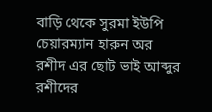বাড়ি থেকে সুরমা ইউপি চেয়ারম্যান হারুন অর রশীদ এর ছোট ভাই আব্দুর রশীদের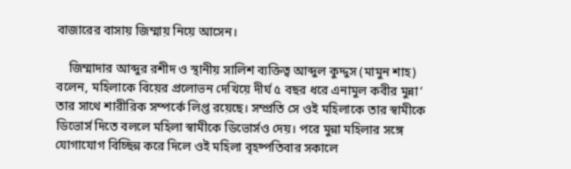বাজারের বাসায় জিম্মায় নিয়ে আসেন।

    জিম্মাদার আব্দুর রশীদ ও স্থানীয় সালিশ ব্যক্তিত্ব আব্দুল কুদ্দুস (মামুন শাহ) বলেন, মহিলাকে বিয়ের প্রলোভন দেখিয়ে দীর্ঘ ৫ বছর ধরে এনামুল কবীর মুন্না’ তার সাথে শারীরিক সম্পর্কে লিপ্ত রয়েছে। সম্প্রতি সে ওই মহিলাকে তার স্বামীকে ডিভোর্স দিতে বললে মহিলা স্বামীকে ডিভোর্সও দেয়। পরে মুন্না মহিলার সঙ্গে যোগাযোগ বিচ্ছিন্ন করে দিলে ওই মহিলা বৃহষ্পতিবার সকালে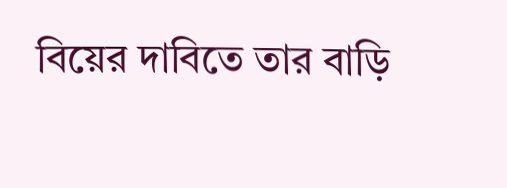বিয়ের দাবিতে তার বাড়ি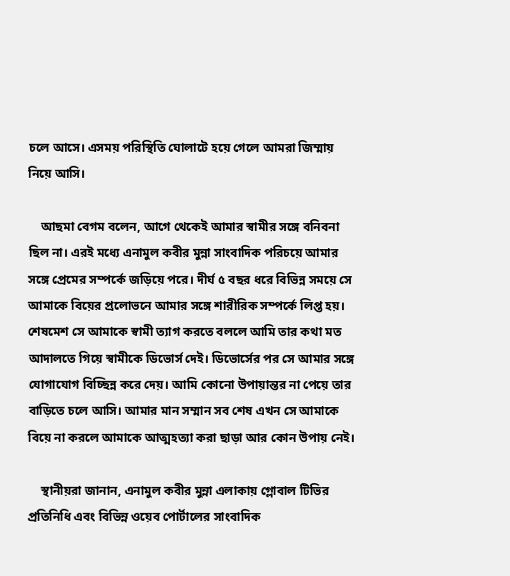চলে আসে। এসময় পরিস্থিতি ঘোলাটে হয়ে গেলে আমরা জিম্মায় নিয়ে আসি।

    আছমা বেগম বলেন, আগে থেকেই আমার স্বামীর সঙ্গে বনিবনা ছিল না। এরই মধ্যে এনামুল কবীর মুন্না সাংবাদিক পরিচয়ে আমার সঙ্গে প্রেমের সম্পর্কে জড়িয়ে পরে। দীর্ঘ ৫ বছর ধরে বিভিন্ন সময়ে সে আমাকে বিয়ের প্রলোভনে আমার সঙ্গে শারীরিক সম্পর্কে লিপ্ত হয়। শেষমেশ সে আমাকে স্বামী ত্যাগ করতে বললে আমি তার কথা মত আদালতে গিয়ে স্বামীকে ডিভোর্স দেই। ডিভোর্সের পর সে আমার সঙ্গে যোগাযোগ বিচ্ছিন্ন করে দেয়। আমি কোনো উপায়ান্তর না পেয়ে তার বাড়িতে চলে আসি। আমার মান সম্মান সব শেষ এখন সে আমাকে বিয়ে না করলে আমাকে আত্মহত্যা করা ছাড়া আর কোন উপায় নেই।

    স্থানীয়রা জানান, এনামুল কবীর মুন্না এলাকায় গ্লোবাল টিভির প্রতিনিধি এবং বিভিন্ন ওয়েব পোর্টালের সাংবাদিক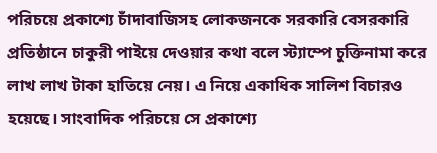পরিচয়ে প্রকাশ্যে চাঁদাবাজিসহ লোকজনকে সরকারি বেসরকারি প্রতিষ্ঠানে চাকুরী পাইয়ে দেওয়ার কথা বলে স্ট্যাম্পে চুক্তিনামা করে লাখ লাখ টাকা হাতিয়ে নেয়। এ নিয়ে একাধিক সালিশ বিচারও হয়েছে। সাংবাদিক পরিচয়ে সে প্রকাশ্যে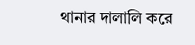থানার দালালি করে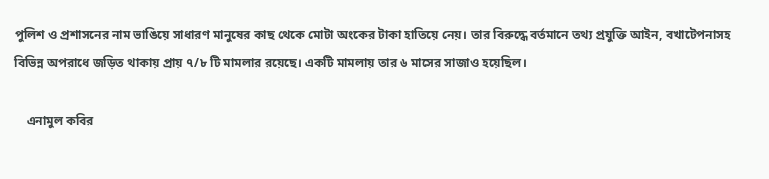পুলিশ ও প্রশাসনের নাম ভাঙিয়ে সাধারণ মানুষের কাছ থেকে মোটা অংকের টাকা হাতিয়ে নেয়। তার বিরুদ্ধে বর্তমানে তথ্য প্রযুক্তি আইন, বখাটেপনাসহ বিভিন্ন অপরাধে জড়িত থাকায় প্রায় ৭/৮ টি মামলার রয়েছে। একটি মামলায় তার ৬ মাসের সাজাও হয়েছিল।

    এনামুল কবির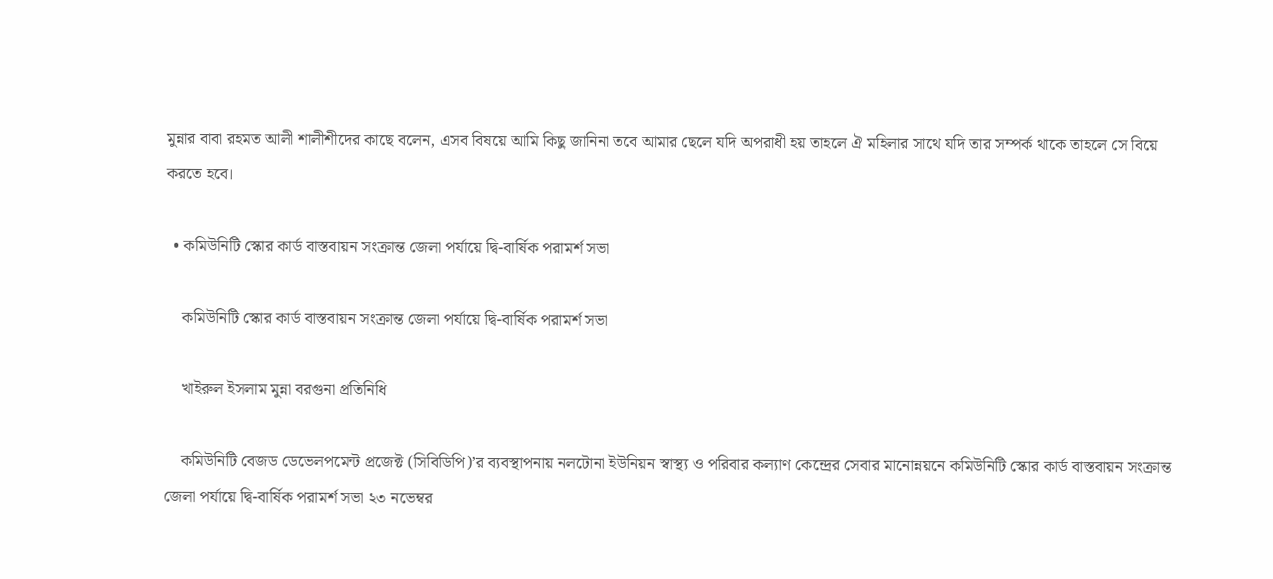মুন্নার বাবা রহমত আলী শালীশীদের কাছে বলেন, এসব বিষয়ে আমি কিছু জানিনা তবে আমার ছেলে যদি অপরাধী হয় তাহলে ঐ মহিলার সাথে যদি তার সম্পর্ক থাকে তাহলে সে বিয়ে করতে হবে।

  • কমিউনিটি স্কোর কার্ড বাস্তবায়ন সংক্রান্ত জেলা পর্যায়ে দ্বি-বার্ষিক পরামর্শ সভা

    কমিউনিটি স্কোর কার্ড বাস্তবায়ন সংক্রান্ত জেলা পর্যায়ে দ্বি-বার্ষিক পরামর্শ সভা

    খাইরুল ইসলাম মুন্না বরগুনা প্রতিনিধি

    কমিউনিটি বেজড ডেভেলপমেন্ট প্রজেক্ট (সিবিডিপি)’র ব্যবস্থাপনায় নলটোনা ইউনিয়ন স্বাস্থ্য ও পরিবার কল্যাণ কেন্দ্রের সেবার মানোন্নয়নে কমিউনিটি স্কোর কার্ড বাস্তবায়ন সংক্রান্ত জেলা পর্যায়ে দ্বি-বার্ষিক পরামর্শ সভা ২৩ নভেম্বর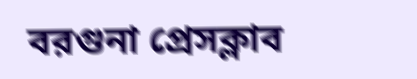বরগুনা প্রেসক্লাব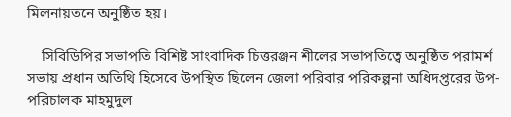মিলনায়তনে অনুষ্ঠিত হয়।

    সিবিডিপির সভাপতি বিশিষ্ট সাংবাদিক চিত্তরঞ্জন শীলের সভাপতিত্বে অনুষ্ঠিত পরামর্শ সভায় প্রধান অতিথি হিসেবে উপস্থিত ছিলেন জেলা পরিবার পরিকল্পনা অধিদপ্তরের উপ-পরিচালক মাহমুদুল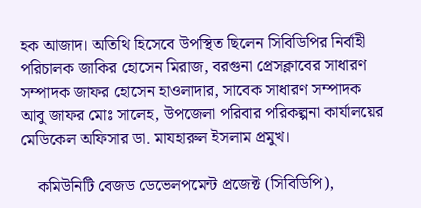হক আজাদ। অতিথি হিসেবে উপস্থিত ছিলেন সিবিডিপির নির্বাহী পরিচালক জাকির হোসেন মিরাজ, বরগুনা প্রেসক্লাবের সাধারণ সম্পাদক জাফর হোসেন হাওলাদার, সাবেক সাধারণ সম্পাদক আবু জাফর মোঃ সালেহ, উপজেলা পরিবার পরিকল্পনা কার্যালয়ের মেডিকেল অফিসার ডা. মাযহারুল ইসলাম প্রমুখ।

    কমিউনিটি বেজড ডেভেলপমেন্ট প্রজেক্ট (সিবিডিপি),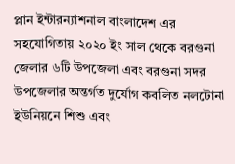প্লান ইন্টারন্যাশনাল বাংলাদেশ এর সহযোগিতায় ২০২০ ইং সাল থেকে বরগুনা জেলার ৬টি উপজেলা এবং বরগুনা সদর উপজেলার অন্তর্গত দুর্যোগ কবলিত নলটোনা ইউনিয়নে শিশু এবং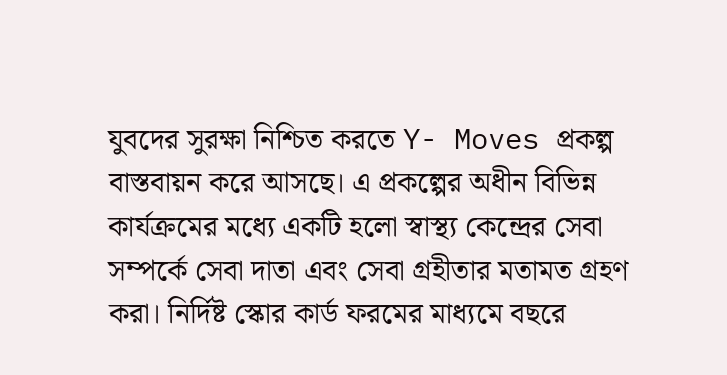যুবদের সুরক্ষা নিশ্চিত করতে Y- Moves প্রকল্প বাস্তবায়ন করে আসছে। এ প্রকল্পের অধীন বিভিন্ন কার্যক্রমের মধ্যে একটি হলো স্বাস্থ্য কেন্দ্রের সেবা সম্পর্কে সেবা দাতা এবং সেবা গ্রহীতার মতামত গ্রহণ করা। নির্দিষ্ট স্কোর কার্ড ফরমের মাধ্যমে বছরে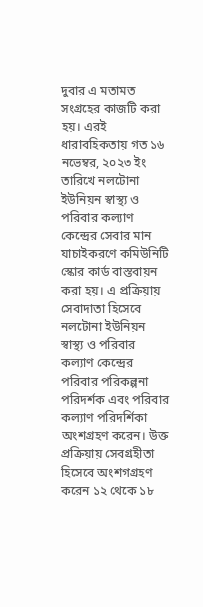দুবার এ মতামত সংগ্রহের কাজটি করা হয়। এরই ধারাবহিকতায় গত ১৬ নভেম্বর, ২০২৩ ইং তারিখে নলটোনা ইউনিয়ন স্বাস্থ্য ও পরিবার কল্যাণ কেন্দ্রের সেবার মান যাচাইকরণে কমিউনিটি স্কোর কার্ড বাস্তবায়ন করা হয়। এ প্রক্রিয়ায় সেবাদাতা হিসেবে নলটোনা ইউনিয়ন স্বাস্থ্য ও পরিবার কল্যাণ কেন্দ্রের পরিবার পরিকল্পনা পরিদর্শক এবং পরিবার কল্যাণ পরিদর্শিকা অংশগ্রহণ করেন। উক্ত প্রক্রিয়ায় সেবগ্রহীতা হিসেবে অংশগগ্রহণ করেন ১২ থেকে ১৮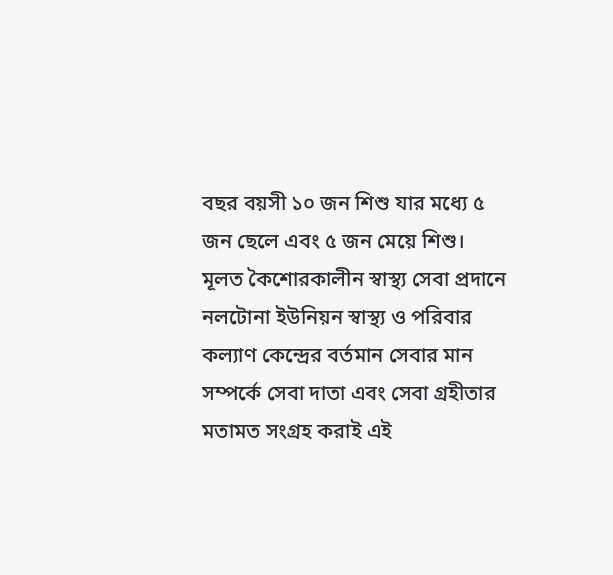বছর বয়সী ১০ জন শিশু যার মধ্যে ৫ জন ছেলে এবং ৫ জন মেয়ে শিশু। মূলত কৈশোরকালীন স্বাস্থ্য সেবা প্রদানে নলটোনা ইউনিয়ন স্বাস্থ্য ও পরিবার কল্যাণ কেন্দ্রের বর্তমান সেবার মান সম্পর্কে সেবা দাতা এবং সেবা গ্রহীতার মতামত সংগ্রহ করাই এই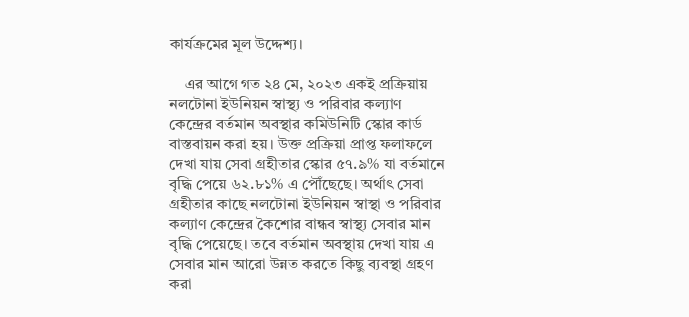কার্যক্রমের মূল উদ্দেশ্য।

    এর আগে গত ২৪ মে, ২০২৩ একই প্রক্রিয়ায় নলটোনা ইউনিয়ন স্বাস্থ্য ও পরিবার কল্যাণ কেন্দ্রের বর্তমান অবস্থার কমিউনিটি স্কোর কার্ড বাস্তবায়ন করা হয়। উক্ত প্রক্রিয়া প্রাপ্ত ফলাফলে দেখা যায় সেবা গ্রহীতার স্কোর ৫৭.৯% যা বর্তমানে বৃদ্ধি পেয়ে ৬২.৮১% এ পৌঁছেছে। অর্থাৎ সেবা গ্রহীতার কাছে নলটোনা ইউনিয়ন স্বাস্থা ও পরিবার কল্যাণ কেন্দ্রের কৈশোর বান্ধব স্বাস্থ্য সেবার মান বৃদ্ধি পেয়েছে। তবে বর্তমান অবস্থায় দেখা যায় এ সেবার মান আরো উন্নত করতে কিছু ব্যবস্থা গ্রহণ করা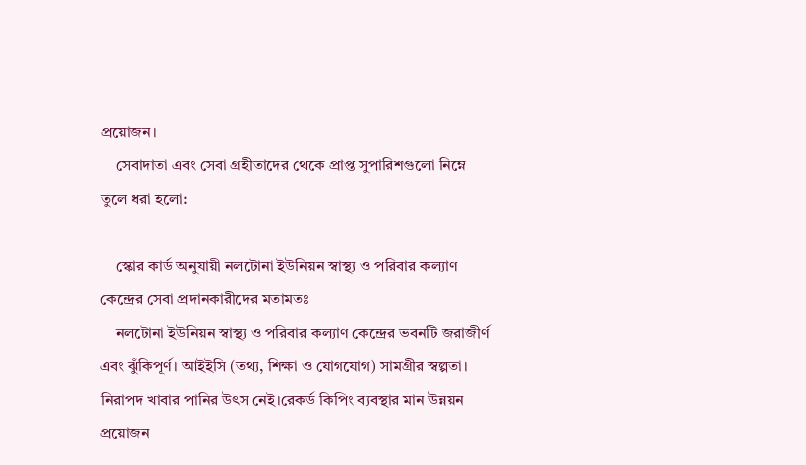প্রয়োজন।
    সেবাদাতা এবং সেবা গ্রহীতাদের থেকে প্রাপ্ত সুপারিশগুলো নিম্নে তুলে ধরা হলো:

    স্কোর কার্ড অনুযায়ী নলটোনা ইউনিয়ন স্বাস্থ্য ও পরিবার কল্যাণ কেন্দ্রের সেবা প্রদানকারীদের মতামতঃ
    নলটোনা ইউনিয়ন স্বাস্থ্য ও পরিবার কল্যাণ কেন্দ্রের ভবনটি জরাজীর্ণ এবং ঝুঁকিপূর্ণ। আইইসি (তথ্য, শিক্ষা ও যোগযোগ) সামগ্রীর স্বল্পতা। নিরাপদ খাবার পানির উৎস নেই।রেকর্ড কিপিং ব্যবস্থার মান উন্নয়ন প্রয়োজন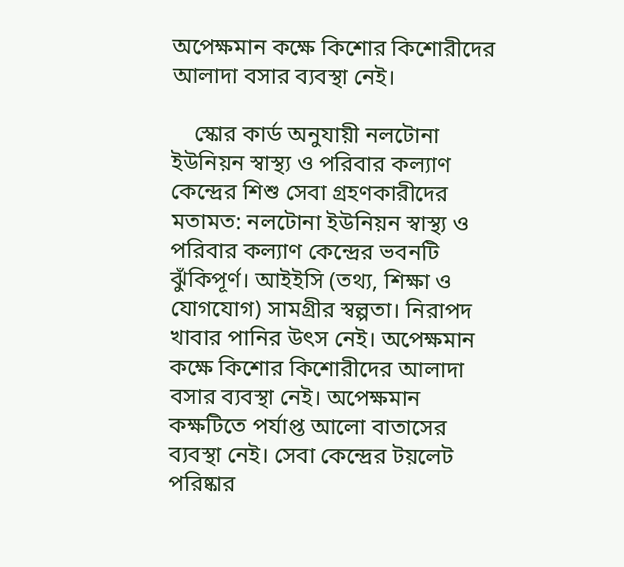অপেক্ষমান কক্ষে কিশোর কিশোরীদের আলাদা বসার ব্যবস্থা নেই।

    স্কোর কার্ড অনুযায়ী নলটোনা ইউনিয়ন স্বাস্থ্য ও পরিবার কল্যাণ কেন্দ্রের শিশু সেবা গ্রহণকারীদের মতামত: নলটোনা ইউনিয়ন স্বাস্থ্য ও পরিবার কল্যাণ কেন্দ্রের ভবনটি ঝুঁকিপূর্ণ। আইইসি (তথ্য, শিক্ষা ও যোগযোগ) সামগ্রীর স্বল্পতা। নিরাপদ খাবার পানির উৎস নেই। অপেক্ষমান কক্ষে কিশোর কিশোরীদের আলাদা বসার ব্যবস্থা নেই। অপেক্ষমান কক্ষটিতে পর্যাপ্ত আলো বাতাসের ব্যবস্থা নেই। সেবা কেন্দ্রের টয়লেট পরিষ্কার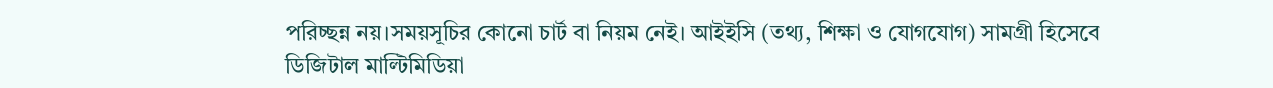পরিচ্ছন্ন নয়।সময়সূচির কোনো চার্ট বা নিয়ম নেই। আইইসি (তথ্য, শিক্ষা ও যোগযোগ) সামগ্রী হিসেবে ডিজিটাল মাল্টিমিডিয়া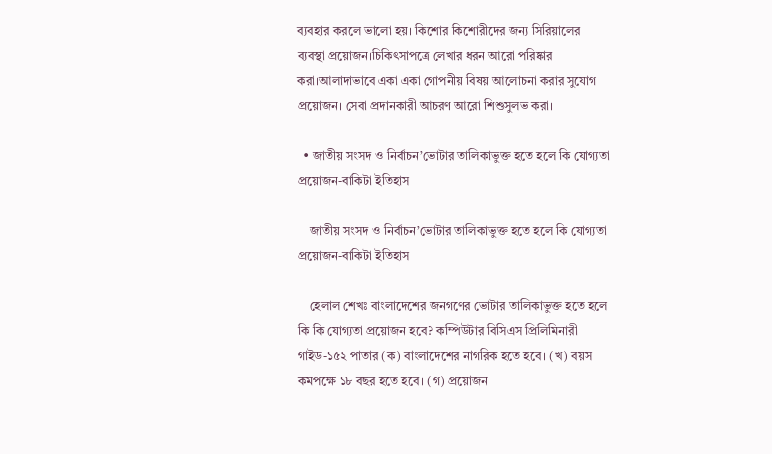ব্যবহার করলে ভালো হয়। কিশোর কিশোরীদের জন্য সিরিয়ালের ব্যবস্থা প্রয়োজন।চিকিৎসাপত্রে লেখার ধরন আরো পরিষ্কার করা।আলাদাভাবে একা একা গোপনীয় বিষয় আলোচনা করার সুযোগ প্রয়োজন। সেবা প্রদানকারী আচরণ আরো শিশুসুলভ করা।

  • জাতীয় সংসদ ও নির্বাচন’ভোটার তালিকাভুক্ত হতে হলে কি যোগ্যতা প্রয়োজন-বাকিটা ইতিহাস

    জাতীয় সংসদ ও নির্বাচন’ভোটার তালিকাভুক্ত হতে হলে কি যোগ্যতা প্রয়োজন-বাকিটা ইতিহাস

    হেলাল শেখঃ বাংলাদেশের জনগণের ভোটার তালিকাভুক্ত হতে হলে কি কি যোগ্যতা প্রয়োজন হবে? কম্পিউটার বিসিএস প্রিলিমিনারী গাইড-১৫২ পাতার (ক) বাংলাদেশের নাগরিক হতে হবে। (খ) বয়স কমপক্ষে ১৮ বছর হতে হবে। (গ) প্রয়োজন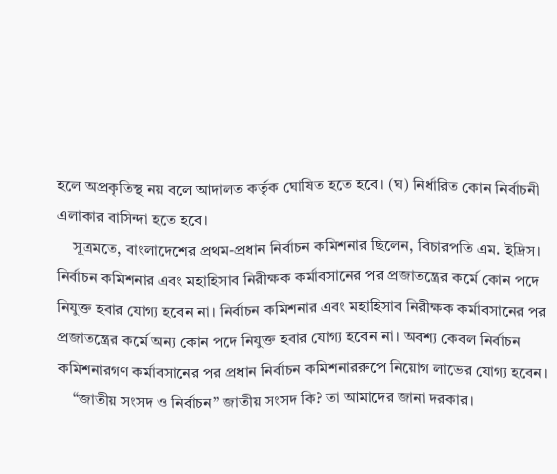হলে অপ্রকৃতিস্থ নয় বলে আদালত কর্তৃক ঘোষিত হতে হবে। (ঘ) নির্ধারিত কোন নির্বাচনী এলাকার বাসিন্দা হতে হবে।
    সূত্রমতে, বাংলাদেশের প্রথম-প্রধান নির্বাচন কমিশনার ছিলেন, বিচারপতি এম. ইদ্রিস। নির্বাচন কমিশনার এবং মহাহিসাব নিরীক্ষক কর্মাবসানের পর প্রজাতন্ত্রের কর্মে কোন পদে নিযুক্ত হবার যোগ্য হবেন না। নির্বাচন কমিশনার এবং মহাহিসাব নিরীক্ষক কর্মাবসানের পর প্রজাতন্ত্রের কর্মে অন্য কোন পদে নিযুক্ত হবার যোগ্য হবেন না। অবশ্য কেবল নির্বাচন কমিশনারগণ কর্মাবসানের পর প্রধান নির্বাচন কমিশনাররুপে নিয়োগ লাভের যোগ্য হবেন।
    “জাতীয় সংসদ ও নির্বাচন” জাতীয় সংসদ কি? তা আমাদের জানা দরকার।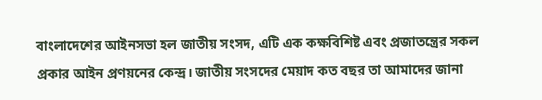বাংলাদেশের আইনসভা হল জাতীয় সংসদ, এটি এক কক্ষবিশিষ্ট এবং প্রজাতন্ত্রের সকল প্রকার আইন প্রণয়নের কেন্দ্র। জাতীয় সংসদের মেয়াদ কত বছর তা আমাদের জানা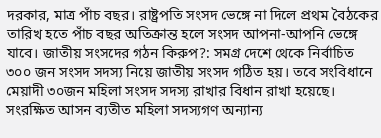দরকার, মাত্র পাঁচ বছর। রাষ্ট্রপতি সংসদ ভেঙ্গে না দিলে প্রথম বৈঠকের তারিখ হতে পাঁচ বছর অতিক্রান্ত হলে সংসদ আপনা-আপনি ভেঙ্গে যাবে। জাতীয় সংসদের গঠন কিরুপ?: সমগ্র দেশে থেকে নির্বাচিত ৩০০ জন সংসদ সদস্য নিয়ে জাতীয় সংসদ গঠিত হয়। তবে সংবিধানে মেয়াদী ৩০জন মহিলা সংসদ সদস্য রাখার বিধান রাখা হয়েছে। সংরক্ষিত আসন ব্যতীত মহিলা সদস্যগণ অন্যান্য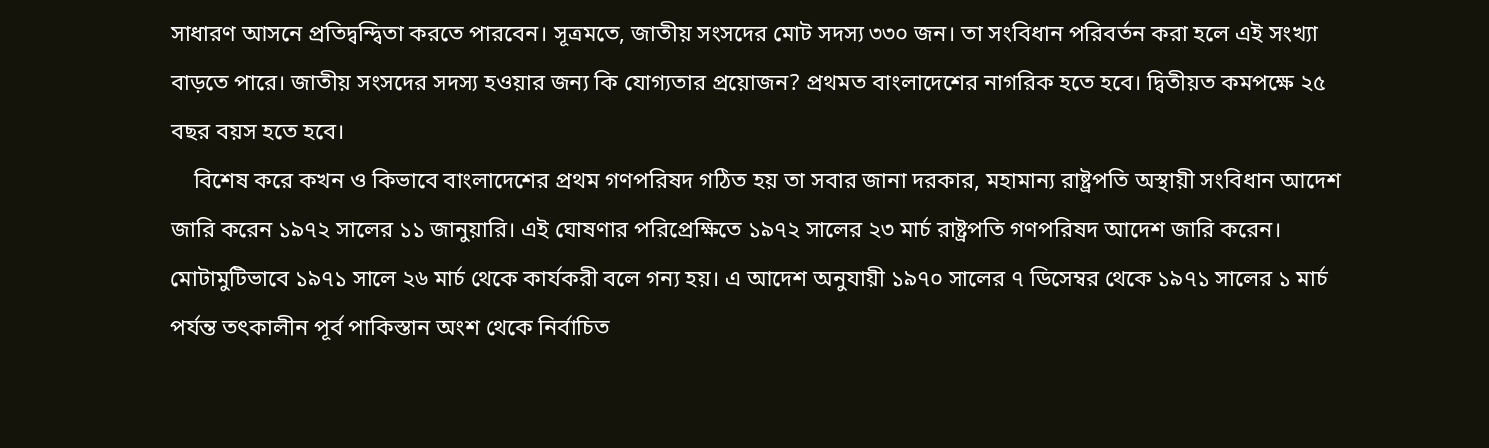সাধারণ আসনে প্রতিদ্বন্দ্বিতা করতে পারবেন। সূত্রমতে, জাতীয় সংসদের মোট সদস্য ৩৩০ জন। তা সংবিধান পরিবর্তন করা হলে এই সংখ্যা বাড়তে পারে। জাতীয় সংসদের সদস্য হওয়ার জন্য কি যোগ্যতার প্রয়োজন? প্রথমত বাংলাদেশের নাগরিক হতে হবে। দ্বিতীয়ত কমপক্ষে ২৫ বছর বয়স হতে হবে।
    বিশেষ করে কখন ও কিভাবে বাংলাদেশের প্রথম গণপরিষদ গঠিত হয় তা সবার জানা দরকার, মহামান্য রাষ্ট্রপতি অস্থায়ী সংবিধান আদেশ জারি করেন ১৯৭২ সালের ১১ জানুয়ারি। এই ঘোষণার পরিপ্রেক্ষিতে ১৯৭২ সালের ২৩ মার্চ রাষ্ট্রপতি গণপরিষদ আদেশ জারি করেন। মোটামুটিভাবে ১৯৭১ সালে ২৬ মার্চ থেকে কার্যকরী বলে গন্য হয়। এ আদেশ অনুযায়ী ১৯৭০ সালের ৭ ডিসেম্বর থেকে ১৯৭১ সালের ১ মার্চ পর্যন্ত তৎকালীন পূর্ব পাকিস্তান অংশ থেকে নির্বাচিত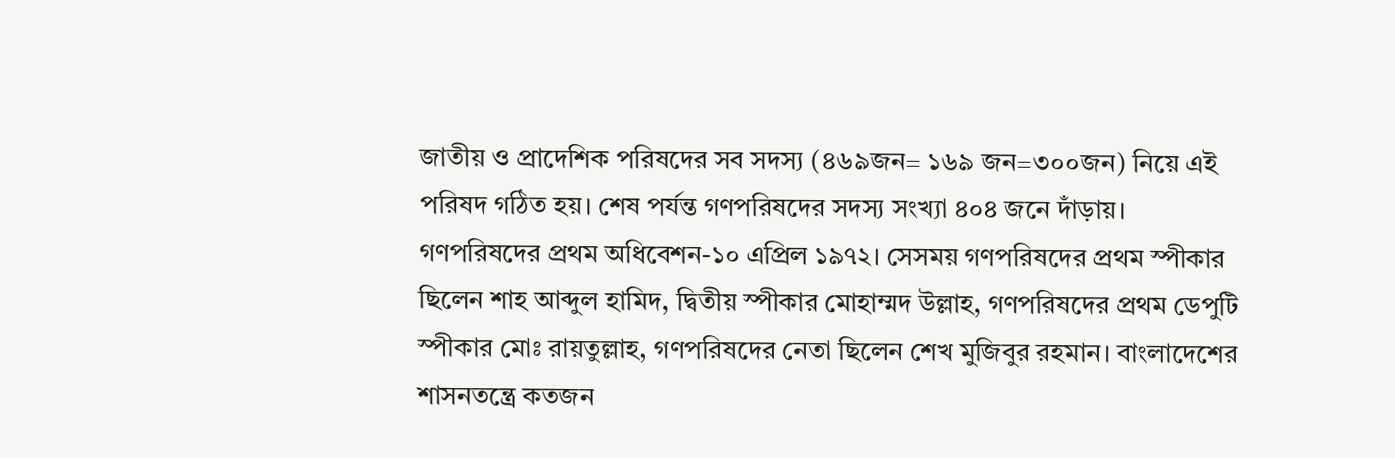জাতীয় ও প্রাদেশিক পরিষদের সব সদস্য (৪৬৯জন= ১৬৯ জন=৩০০জন) নিয়ে এই পরিষদ গঠিত হয়। শেষ পর্যন্ত গণপরিষদের সদস্য সংখ্যা ৪০৪ জনে দাঁড়ায়। গণপরিষদের প্রথম অধিবেশন-১০ এপ্রিল ১৯৭২। সেসময় গণপরিষদের প্রথম স্পীকার ছিলেন শাহ আব্দুল হামিদ, দ্বিতীয় স্পীকার মোহাম্মদ উল্লাহ, গণপরিষদের প্রথম ডেপুটি স্পীকার মোঃ রায়তুল্লাহ, গণপরিষদের নেতা ছিলেন শেখ মুজিবুর রহমান। বাংলাদেশের শাসনতন্ত্রে কতজন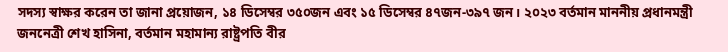সদস্য স্বাক্ষর করেন তা জানা প্রয়োজন, ১৪ ডিসেম্বর ৩৫০জন এবং ১৫ ডিসেম্বর ৪৭জন-৩৯৭ জন। ২০২৩ বর্তমান মাননীয় প্রধানমন্ত্রী জননেত্রী শেখ হাসিনা, বর্তমান মহামান্য রাষ্ট্রপতি বীর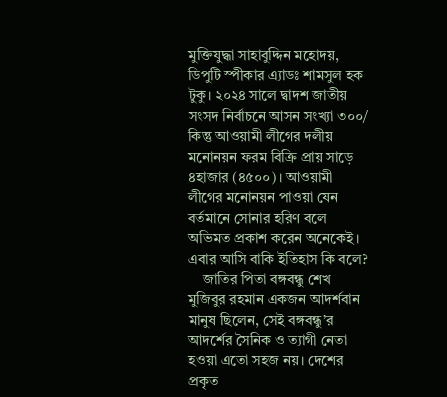মুক্তিযুদ্ধা সাহাবুদ্দিন মহোদয়, ডিপুটি স্পীকার এ্যাডঃ শামসুল হক টুকু। ২০২৪ সালে দ্বাদশ জাতীয় সংসদ নির্বাচনে আসন সংখ্যা ৩০০/ কিন্তু আওয়ামী লীগের দলীয় মনোনয়ন ফরম বিক্রি প্রায় সাড়ে ৪হাজার (৪৫০০)। আওয়ামী লীগের মনোনয়ন পাওয়া যেন বর্তমানে সোনার হরিণ বলে অভিমত প্রকাশ করেন অনেকেই। এবার আসি বাকি ইতিহাস কি বলে?
    জাতির পিতা বঙ্গবন্ধু শেখ মুজিবুর রহমান একজন আদর্শবান মানুষ ছিলেন, সেই বঙ্গবন্ধু’র আদর্শের সৈনিক ও ত্যাগী নেতা হওয়া এতো সহজ নয়। দেশের প্রকৃত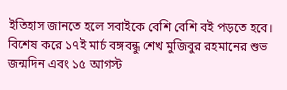ইতিহাস জানতে হলে সবাইকে বেশি বেশি বই পড়তে হবে। বিশেষ করে ১৭ই মার্চ বঙ্গবন্ধু শেখ মুজিবুর রহমানের শুভ জন্মদিন এবং ১৫ আগস্ট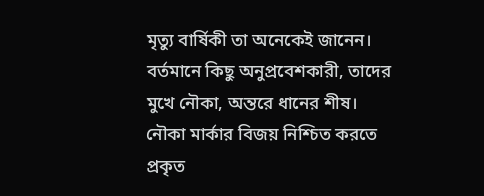মৃত্যু বার্ষিকী তা অনেকেই জানেন। বর্তমানে কিছু অনুপ্রবেশকারী, তাদের মুখে নৌকা, অন্তরে ধানের শীষ। নৌকা মার্কার বিজয় নিশ্চিত করতে প্রকৃত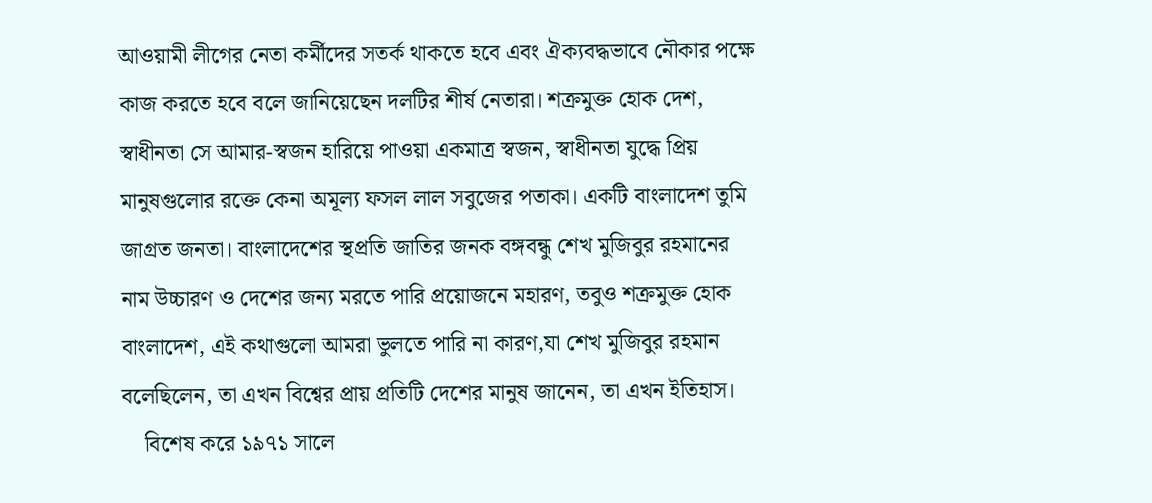আওয়ামী লীগের নেতা কর্মীদের সতর্ক থাকতে হবে এবং ঐক্যবদ্ধভাবে নৌকার পক্ষে কাজ করতে হবে বলে জানিয়েছেন দলটির শীর্ষ নেতারা। শক্রমুক্ত হোক দেশ, স্বাধীনতা সে আমার-স্বজন হারিয়ে পাওয়া একমাত্র স্বজন, স্বাধীনতা যুদ্ধে প্রিয় মানুষগুলোর রক্তে কেনা অমূল্য ফসল লাল সবুজের পতাকা। একটি বাংলাদেশ তুমি জাগ্রত জনতা। বাংলাদেশের স্থপ্রতি জাতির জনক বঙ্গবন্ধু শেখ মুজিবুর রহমানের নাম উচ্চারণ ও দেশের জন্য মরতে পারি প্রয়োজনে মহারণ, তবুও শক্রমুক্ত হোক বাংলাদেশ, এই কথাগুলো আমরা ভুলতে পারি না কারণ,যা শেখ মুজিবুর রহমান বলেছিলেন, তা এখন বিশ্বের প্রায় প্রতিটি দেশের মানুষ জানেন, তা এখন ইতিহাস।
    বিশেষ করে ১৯৭১ সালে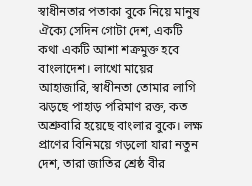স্বাধীনতার পতাকা বুকে নিয়ে মানুষ ঐক্যে সেদিন গোটা দেশ, একটি কথা একটি আশা শক্রমুক্ত হবে বাংলাদেশ। লাখো মায়ের আহাজারি, স্বাধীনতা তোমার লাগি ঝড়ছে পাহাড় পরিমাণ রক্ত, কত অশ্রুবারি হয়েছে বাংলার বুকে। লক্ষ প্রাণের বিনিময়ে গড়লো যারা নতুন দেশ, তারা জাতির শ্রেষ্ঠ বীর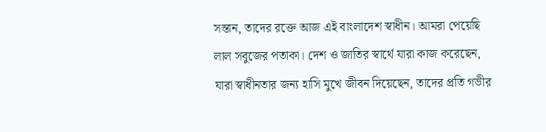সন্তান, তাদের রক্তে আজ এই বাংলাদেশ স্বাধীন। আমরা পেয়েছি লাল সবুজের পতাকা। দেশ ও জাতির স্বার্থে যারা কাজ করেছেন, যারা স্বাধীনতার জন্য হাসি মুখে জীবন দিয়েছেন, তাদের প্রতি গভীর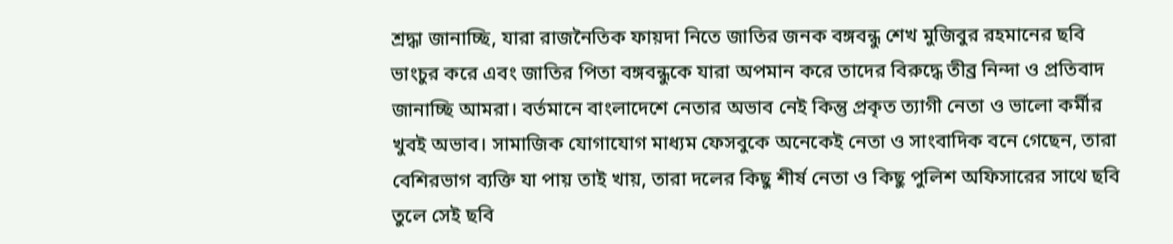শ্রদ্ধা জানাচ্ছি, যারা রাজনৈতিক ফায়দা নিতে জাতির জনক বঙ্গবন্ধু শেখ মুজিবুর রহমানের ছবি ভাংচুর করে এবং জাতির পিতা বঙ্গবন্ধুকে যারা অপমান করে তাদের বিরুদ্ধে তীব্র নিন্দা ও প্রতিবাদ জানাচ্ছি আমরা। বর্তমানে বাংলাদেশে নেতার অভাব নেই কিন্তু প্রকৃত ত্যাগী নেতা ও ভালো কর্মীর খুবই অভাব। সামাজিক যোগাযোগ মাধ্যম ফেসবুকে অনেকেই নেতা ও সাংবাদিক বনে গেছেন, তারা বেশিরভাগ ব্যক্তি যা পায় তাই খায়, তারা দলের কিছু শীর্ষ নেতা ও কিছু পুলিশ অফিসারের সাথে ছবি তুলে সেই ছবি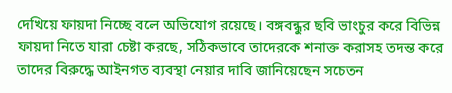দেখিয়ে ফায়দা নিচ্ছে বলে অভিযোগ রয়েছে। বঙ্গবন্ধুর ছবি ভাংচুর করে বিভিন্ন ফায়দা নিতে যারা চেষ্টা করছে, সঠিকভাবে তাদেরকে শনাক্ত করাসহ তদন্ত করে তাদের বিরুদ্ধে আইনগত ব্যবস্থা নেয়ার দাবি জানিয়েছেন সচেতন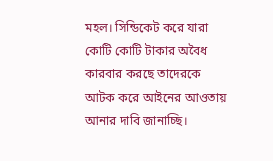মহল। সিন্ডিকেট করে যারা কোটি কোটি টাকার অবৈধ কারবার করছে তাদেরকে আটক করে আইনের আওতায় আনার দাবি জানাচ্ছি।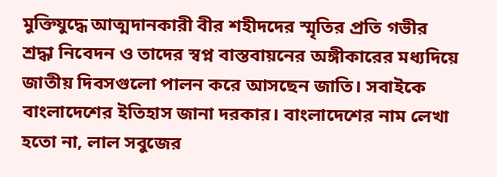মুক্তিযুদ্ধে আত্মদানকারী বীর শহীদদের স্মৃতির প্রতি গভীর শ্রদ্ধা নিবেদন ও তাদের স্বপ্ন বাস্তবায়নের অঙ্গীকারের মধ্যদিয়ে জাতীয় দিবসগুলো পালন করে আসছেন জাতি। সবাইকে বাংলাদেশের ইতিহাস জানা দরকার। বাংলাদেশের নাম লেখা হতো না, লাল সবুজের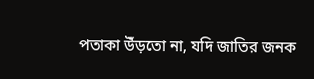পতাকা উঁড়তো না, যদি জাতির জনক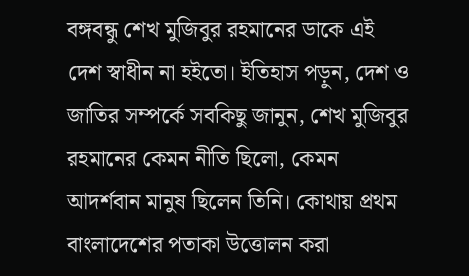বঙ্গবন্ধু শেখ মুজিবুর রহমানের ডাকে এই দেশ স্বাধীন না হইতো। ইতিহাস পড়ুন, দেশ ও জাতির সম্পর্কে সবকিছু জানুন, শেখ মুজিবুর রহমানের কেমন নীতি ছিলো, কেমন আদর্শবান মানুষ ছিলেন তিনি। কোথায় প্রথম বাংলাদেশের পতাকা উত্তোলন করা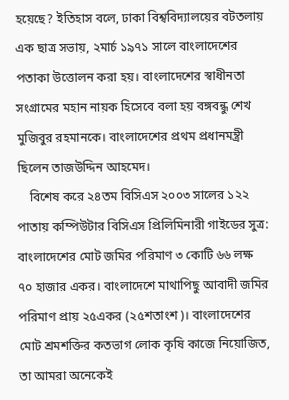হয়েছে? ইতিহাস বলে, ঢাকা বিশ্ববিদ্যালয়ের বটতলায় এক ছাত্র সভায়, ২মার্চ ১৯৭১ সালে বাংলাদেশের পতাকা উত্তোলন করা হয়। বাংলাদেশের স্বাধীনতা সংগ্রামের মহান নায়ক হিসেবে বলা হয় বঙ্গবন্ধু শেখ মুজিবুর রহমানকে। বাংলাদেশের প্রথম প্রধানমন্ত্রী ছিলেন তাজউদ্দিন আহমেদ।
    বিশেষ করে ২৪তম বিসিএস ২০০৩ সালের ১২২ পাতায় কম্পিউটার বিসিএস প্রিলিমিনারী গাইডের সুত্র: বাংলাদেশের মোট জমির পরিমাণ ৩ কোটি ৬৬ লক্ষ ৭০ হাজার একর। বাংলাদেশে মাথাপিছু আবাদী জমির পরিমাণ প্রায় ২৫একর (২৫শতাংশ)। বাংলাদেশের মোট শ্রমশক্তির কতভাগ লোক কৃষি কাজে নিয়োজিত, তা আমরা অনেকেই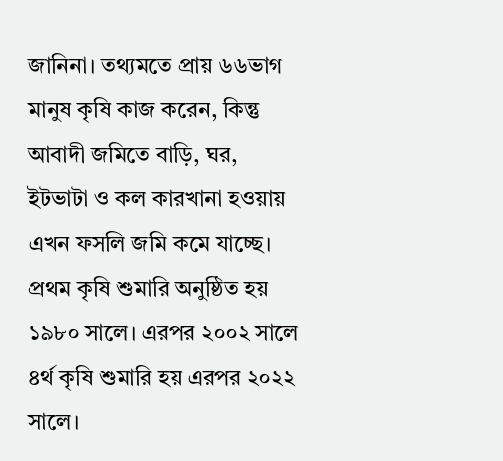জানিনা। তথ্যমতে প্রায় ৬৬ভাগ মানুষ কৃষি কাজ করেন, কিন্তু আবাদী জমিতে বাড়ি, ঘর, ইটভাটা ও কল কারখানা হওয়ায় এখন ফসলি জমি কমে যাচ্ছে। প্রথম কৃষি শুমারি অনুষ্ঠিত হয় ১৯৮০ সালে। এরপর ২০০২ সালে ৪র্থ কৃষি শুমারি হয় এরপর ২০২২ সালে।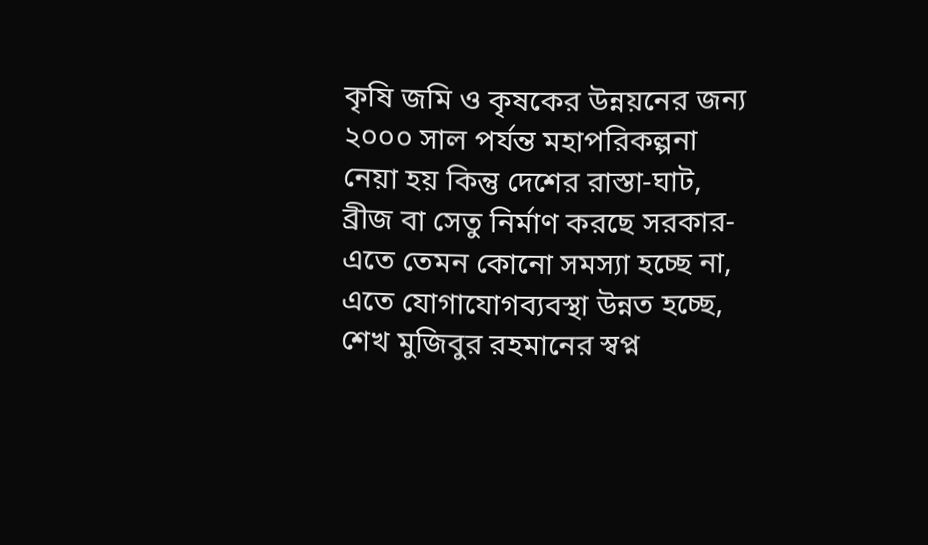কৃষি জমি ও কৃষকের উন্নয়নের জন্য ২০০০ সাল পর্যন্ত মহাপরিকল্পনা নেয়া হয় কিন্তু দেশের রাস্তা-ঘাট, ব্রীজ বা সেতু নির্মাণ করছে সরকার-এতে তেমন কোনো সমস্যা হচ্ছে না, এতে যোগাযোগব্যবস্থা উন্নত হচ্ছে, শেখ মুজিবুর রহমানের স্বপ্ন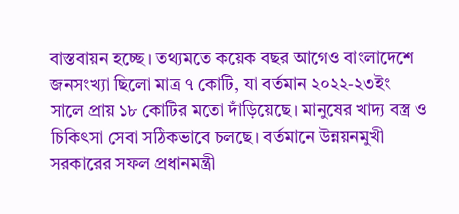বাস্তবায়ন হচ্ছে। তথ্যমতে কয়েক বছর আগেও বাংলাদেশে জনসংখ্যা ছিলো মাত্র ৭ কোটি, যা বর্তমান ২০২২-২৩ইং সালে প্রায় ১৮ কোটির মতো দাঁড়িয়েছে। মানুষের খাদ্য বস্ত্র ও চিকিৎসা সেবা সঠিকভাবে চলছে। বর্তমানে উন্নয়নমুখী সরকারের সফল প্রধানমন্ত্রী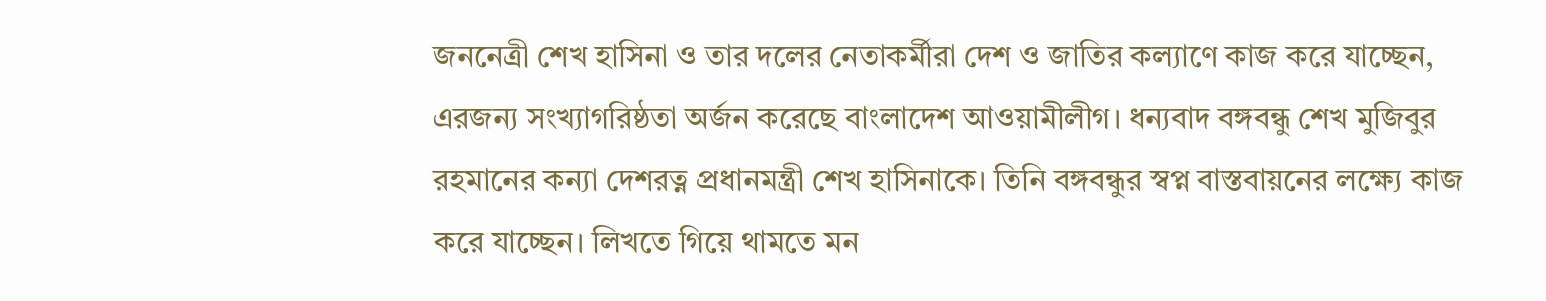জননেত্রী শেখ হাসিনা ও তার দলের নেতাকর্মীরা দেশ ও জাতির কল্যাণে কাজ করে যাচ্ছেন, এরজন্য সংখ্যাগরিষ্ঠতা অর্জন করেছে বাংলাদেশ আওয়ামীলীগ। ধন্যবাদ বঙ্গবন্ধু শেখ মুজিবুর রহমানের কন্যা দেশরত্ন প্রধানমন্ত্রী শেখ হাসিনাকে। তিনি বঙ্গবন্ধুর স্বপ্ন বাস্তবায়নের লক্ষ্যে কাজ করে যাচ্ছেন। লিখতে গিয়ে থামতে মন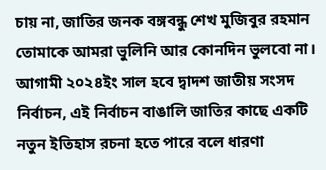চায় না, জাতির জনক বঙ্গবন্ধু শেখ মুজিবুর রহমান তোমাকে আমরা ভুলিনি আর কোনদিন ভুলবো না। আগামী ২০২৪ইং সাল হবে দ্বাদশ জাতীয় সংসদ নির্বাচন, এই নির্বাচন বাঙালি জাতির কাছে একটি নতুন ইতিহাস রচনা হতে পারে বলে ধারণা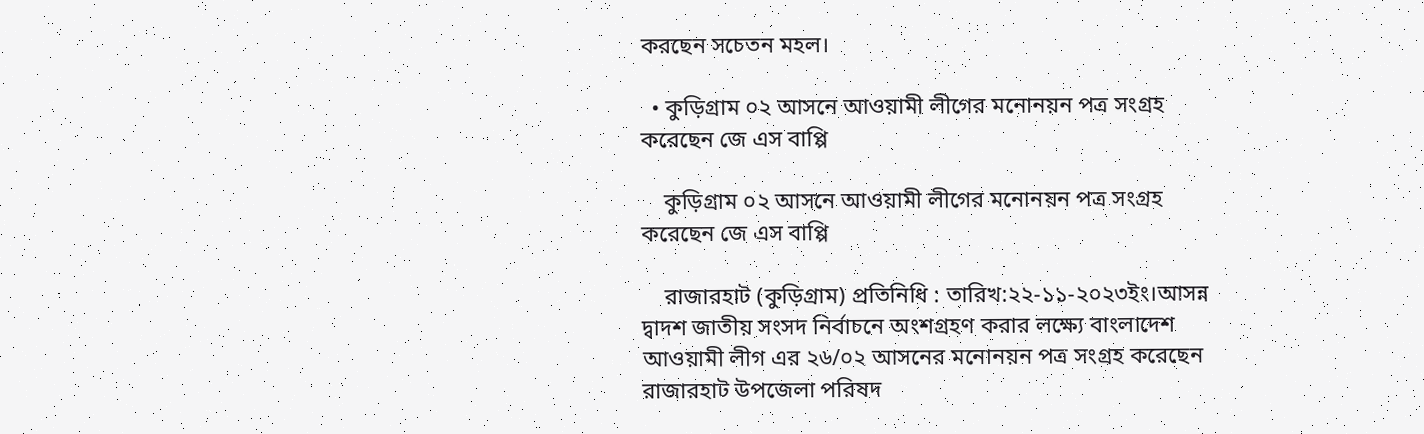করছেন সচেতন মহল।

  • কুড়িগ্রাম ০২ আসনে আওয়ামী লীগের মনোনয়ন পত্র সংগ্রহ করেছেন জে এস বাপ্পি

    কুড়িগ্রাম ০২ আসনে আওয়ামী লীগের মনোনয়ন পত্র সংগ্রহ করেছেন জে এস বাপ্পি

    রাজারহাট (কুড়িগ্রাম) প্রতিনিধি : তারিখ:২২-১১-২০২৩ইং।আসন্ন দ্বাদশ জাতীয় সংসদ নির্বাচনে অংশগ্রহণ করার লক্ষ্যে বাংলাদেশ আওয়ামী লীগ এর ২৬/০২ আসনের মনোনয়ন পত্র সংগ্রহ করেছেন রাজারহাট উপজেলা পরিষদ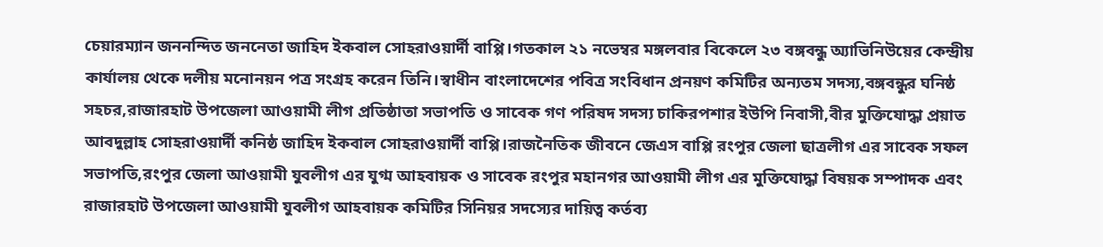চেয়ারম্যান জননন্দিত জননেতা জাহিদ ইকবাল সোহরাওয়ার্দী বাপ্পি।গতকাল ২১ নভেম্বর মঙ্গলবার বিকেলে ২৩ বঙ্গবন্ধু অ্যাভিনিউয়ের কেন্দ্রীয় কার্যালয় থেকে দলীয় মনোনয়ন পত্র সংগ্রহ করেন তিনি।স্বাধীন বাংলাদেশের পবিত্র সংবিধান প্রনয়ণ কমিটির অন্যতম সদস্য,বঙ্গবন্ধুর ঘনিষ্ঠ সহচর,রাজারহাট উপজেলা আওয়ামী লীগ প্রতিষ্ঠাতা সভাপতি ও সাবেক গণ পরিষদ সদস্য চাকিরপশার ইউপি নিবাসী,বীর মুক্তিযোদ্ধা প্রয়াত আবদুল্লাহ সোহরাওয়ার্দী কনিষ্ঠ জাহিদ ইকবাল সোহরাওয়ার্দী বাপ্পি।রাজনৈতিক জীবনে জেএস বাপ্পি রংপুর জেলা ছাত্রলীগ এর সাবেক সফল সভাপতি,রংপুর জেলা আওয়ামী যুবলীগ এর যুগ্ম আহবায়ক ও সাবেক রংপুর মহানগর আওয়ামী লীগ এর মুক্তিযোদ্ধা বিষয়ক সম্পাদক এবং রাজারহাট উপজেলা আওয়ামী যুবলীগ আহবায়ক কমিটির সিনিয়র সদস্যের দায়িত্ব কর্তব্য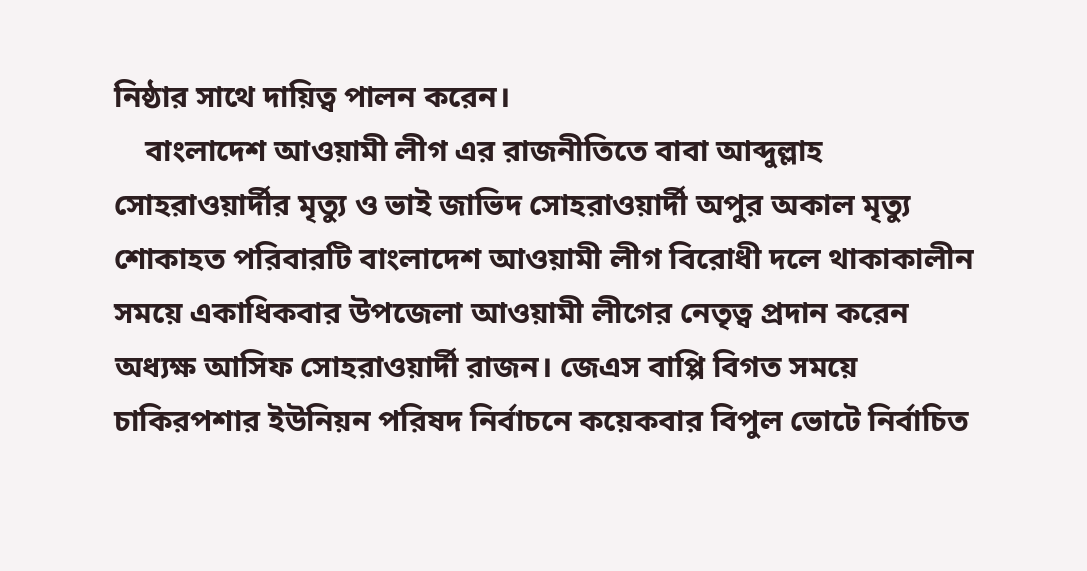নিষ্ঠার সাথে দায়িত্ব পালন করেন।
    বাংলাদেশ আওয়ামী লীগ এর রাজনীতিতে বাবা আব্দুল্লাহ সোহরাওয়ার্দীর মৃত্যু ও ভাই জাভিদ সোহরাওয়ার্দী অপুর অকাল মৃত্যু শোকাহত পরিবারটি বাংলাদেশ আওয়ামী লীগ বিরোধী দলে থাকাকালীন সময়ে একাধিকবার উপজেলা আওয়ামী লীগের নেতৃত্ব প্রদান করেন অধ্যক্ষ আসিফ সোহরাওয়ার্দী রাজন। জেএস বাপ্পি বিগত সময়ে চাকিরপশার ইউনিয়ন পরিষদ নির্বাচনে কয়েকবার বিপুল ভোটে নির্বাচিত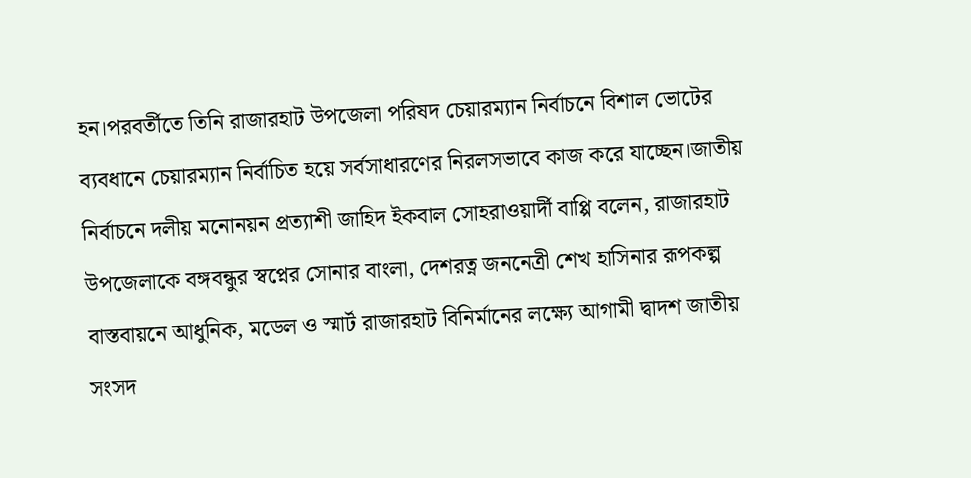হন।পরবর্তীতে তিনি রাজারহাট উপজেলা পরিষদ চেয়ারম্যান নির্বাচনে বিশাল ভোটের ব্যবধানে চেয়ারম্যান নির্বাচিত হয়ে সর্বসাধারণের নিরলসভাবে কাজ করে যাচ্ছেন।জাতীয় নির্বাচনে দলীয় মনোনয়ন প্রত্যাশী জাহিদ ইকবাল সোহরাওয়ার্দী বাপ্পি বলেন, রাজারহাট উপজেলাকে বঙ্গবন্ধুর স্বপ্নের সোনার বাংলা, দেশরত্ন জননেত্রী শেখ হাসিনার রূপকল্প বাস্তবায়নে আধুনিক, মডেল ও স্মার্ট রাজারহাট বিনির্মানের লক্ষ্যে আগামী দ্বাদশ জাতীয় সংসদ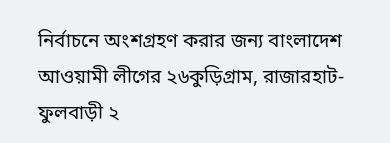নির্বাচনে অংশগ্রহণ করার জন্য বাংলাদেশ আওয়ামী লীগের ২৬কুড়িগ্রাম, রাজারহাট-ফুলবাড়ী ২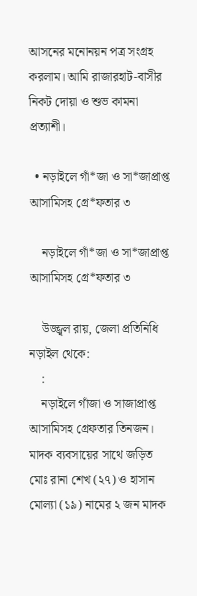আসনের মনোনয়ন পত্র সংগ্রহ করলাম। আমি রাজারহাট-বাসীর নিকট দোয়া ও শুভ কামনা প্রত্যাশী।

  • নড়াইলে গাঁ*জা ও সা*জাপ্রাপ্ত আসামিসহ গ্রে*ফতার ৩

    নড়াইলে গাঁ*জা ও সা*জাপ্রাপ্ত আসামিসহ গ্রে*ফতার ৩

    উজ্জ্বল রায়, জেলা প্রতিনিধি নড়াইল থেকে:
    :
    নড়াইলে গাঁজা ও সাজাপ্রাপ্ত আসামিসহ গ্রেফতার তিনজন। মাদক ব্যবসায়ের সাথে জড়িত মোঃ রানা শেখ (২৭) ও হাসান মোল্যা (১৯) নামের ২ জন মাদক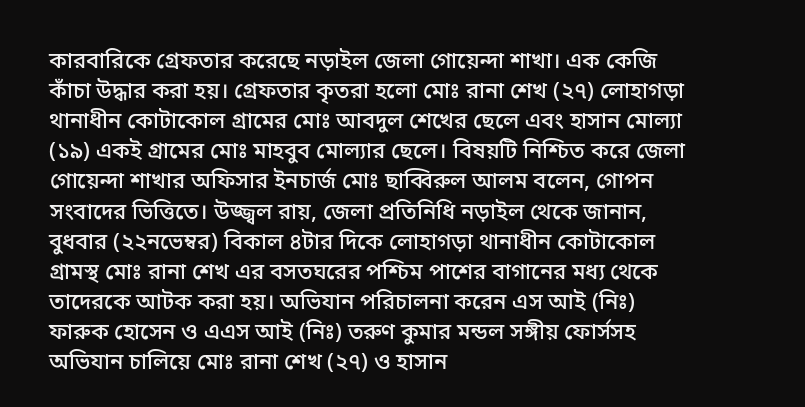কারবারিকে গ্রেফতার করেছে নড়াইল জেলা গোয়েন্দা শাখা। এক কেজি কাঁচা উদ্ধার করা হয়। গ্রেফতার কৃতরা হলো মোঃ রানা শেখ (২৭) লোহাগড়া থানাধীন কোটাকোল গ্রামের মোঃ আবদুল শেখের ছেলে এবং হাসান মোল্যা (১৯) একই গ্রামের মোঃ মাহবুব মোল্যার ছেলে। বিষয়টি নিশ্চিত করে জেলা গোয়েন্দা শাখার অফিসার ইনচার্জ মোঃ ছাব্বিরুল আলম বলেন, গোপন সংবাদের ভিত্তিতে। উজ্জ্বল রায়, জেলা প্রতিনিধি নড়াইল থেকে জানান, বুধবার (২২নভেম্বর) বিকাল ৪টার দিকে লোহাগড়া থানাধীন কোটাকোল গ্রামস্থ মোঃ রানা শেখ এর বসতঘরের পশ্চিম পাশের বাগানের মধ্য থেকে তাদেরকে আটক করা হয়। অভিযান পরিচালনা করেন এস আই (নিঃ) ফারুক হোসেন ও এএস আই (নিঃ) তরুণ কুমার মন্ডল সঙ্গীয় ফোর্সসহ অভিযান চালিয়ে মোঃ রানা শেখ (২৭) ও হাসান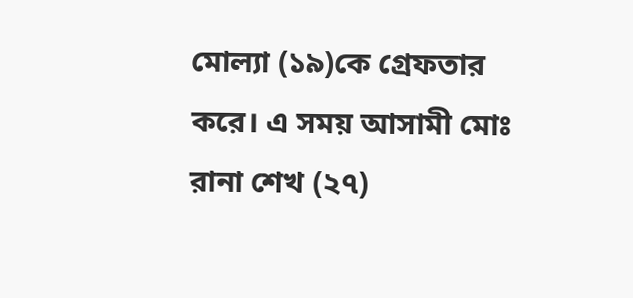মোল্যা (১৯)কে গ্রেফতার করে। এ সময় আসামী মোঃ রানা শেখ (২৭)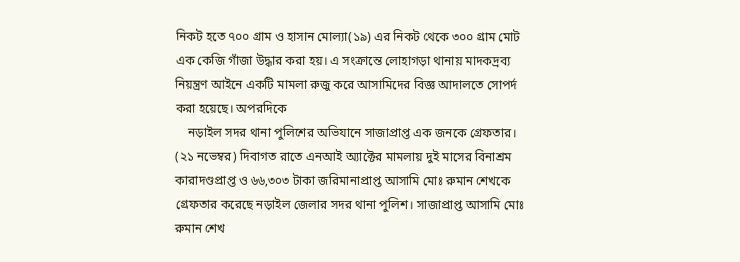নিকট হতে ৭০০ গ্রাম ও হাসান মোল্যা(১৯) এর নিকট থেকে ৩০০ গ্রাম মোট এক কেজি গাঁজা উদ্ধার করা হয়। এ সংক্রান্তে লোহাগড়া থানায় মাদকদ্রব্য নিয়ন্ত্রণ আইনে একটি মামলা রুজু করে আসামিদের বিজ্ঞ আদালতে সোপর্দ করা হয়েছে। অপরদিকে
    নড়াইল সদর থানা পুলিশের অভিযানে সাজাপ্রাপ্ত এক জনকে গ্রেফতার। (২১ নভেম্বর) দিবাগত রাতে এনআই অ্যাক্টের মামলায় দুই মাসের বিনাশ্রম কারাদণ্ডপ্রাপ্ত ও ৬৬,৩০৩ টাকা জরিমানাপ্রাপ্ত আসামি মোঃ রুমান শেখকে গ্রেফতার করেছে নড়াইল জেলার সদর থানা পুলিশ। সাজাপ্রাপ্ত আসামি মোঃ রুমান শেখ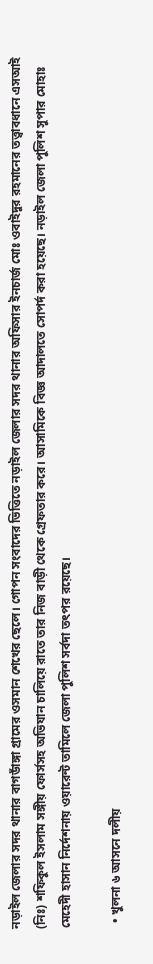নড়াইল জেলার সদর থানার বাগডাঁঙ্গা গ্রামের ওসমান শেখের ছেলে। গোপন সংবাদের ভিত্তিতে নড়াইল জেলার সদর থানার অফিসার ইনচার্জ মোঃ ওবাইদুর রহমানের তত্ত্বাবধানে এসআই (নিঃ) শফিকুল ইসলাম সঙ্গীয় ফোর্সসহ অভিযান চালিয়ে রাতে তার নিজ বাড়ী থেকে গ্রেফতার করে। আসামিকে বিজ্ঞ আদালতে সোপর্দ করা হয়েছে। নড়াইল জেলা পুলিশ সুপার মোহাঃ মেহেদী হাসান নির্দেশনায় ওয়ারেন্ট তামিলে জেলা পুলিশ সর্বদা তৎপর রয়েছে।

  • খুলনা ৬ আসনে দলীয়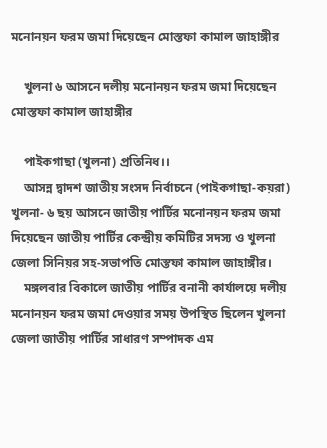মনোনয়ন ফরম জমা দিয়েছেন মোস্তফা কামাল জাহাঙ্গীর

    খুলনা ৬ আসনে দলীয় মনোনয়ন ফরম জমা দিয়েছেন মোস্তফা কামাল জাহাঙ্গীর

    পাইকগাছা (খুলনা) প্রতিনিধ।।
    আসন্ন দ্বাদশ জাতীয় সংসদ নির্বাচনে (পাইকগাছা-কয়রা) খুলনা- ৬ ছয় আসনে জাতীয় পার্টির মনোনয়ন ফরম জমা দিয়েছেন জাতীয় পার্টির কেন্দ্রীয় কমিটির সদস্য ও খুলনা জেলা সিনিয়র সহ-সভাপতি মোস্তফা কামাল জাহাঙ্গীর।
    মঙ্গলবার বিকালে জাতীয় পার্টির বনানী কার্যালয়ে দলীয় মনোনয়ন ফরম জমা দেওয়ার সময় উপস্থিত ছিলেন খুলনা জেলা জাতীয় পার্টির সাধারণ সম্পাদক এম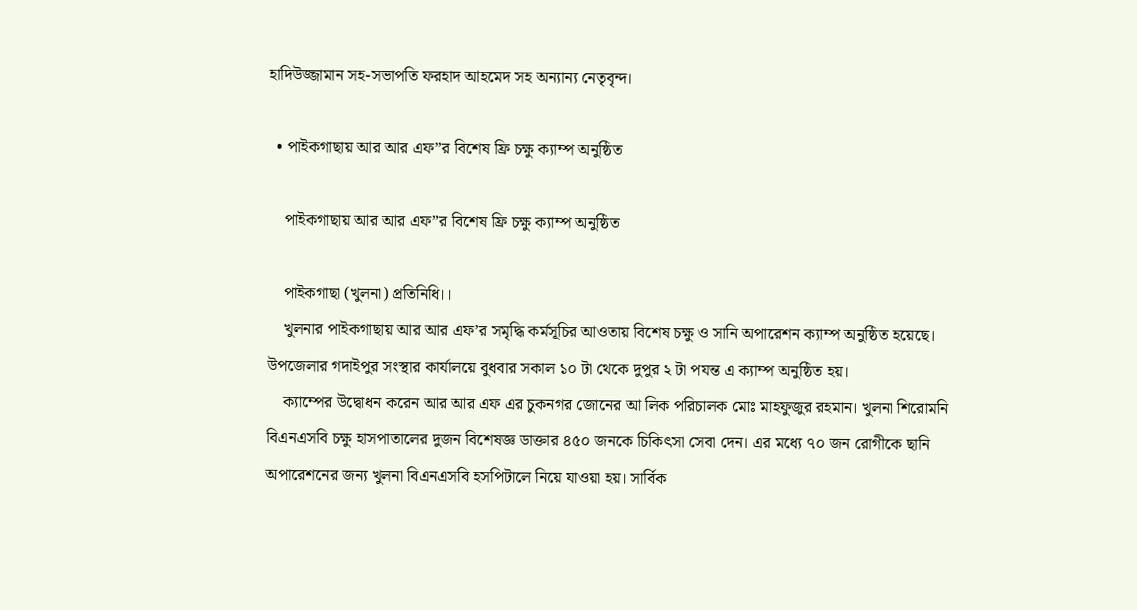হাদিউজ্জামান সহ-সভাপতি ফরহাদ আহমেদ সহ অন্যান্য নেতৃবৃন্দ।

  • পাইকগাছায় আর আর এফ”র বিশেষ ফ্রি চক্ষু ক্যাম্প অনুষ্ঠিত

    পাইকগাছায় আর আর এফ”র বিশেষ ফ্রি চক্ষু ক্যাম্প অনুষ্ঠিত

    পাইকগাছা (খুলনা) প্রতিনিধি।।
    খুলনার পাইকগাছায় আর আর এফ’র সমৃদ্ধি কর্মসূচির আওতায় বিশেষ চক্ষু ও সানি অপারেশন ক্যাম্প অনুষ্ঠিত হয়েছে। উপজেলার গদাইপুর সংস্থার কার্যালয়ে বুধবার সকাল ১০ টা থেকে দুপুর ২ টা পযন্ত এ ক্যাম্প অনুষ্ঠিত হয়।
    ক্যাম্পের উদ্বোধন করেন আর আর এফ এর চুকনগর জোনের আ লিক পরিচালক মোঃ মাহফুজুর রহমান। খুলনা শিরোমনি বিএনএসবি চক্ষু হাসপাতালের দুজন বিশেষজ্ঞ ডাক্তার ৪৫০ জনকে চিকিৎসা সেবা দেন। এর মধ্যে ৭০ জন রোগীকে ছানি অপারেশনের জন্য খুলনা বিএনএসবি হসপিটালে নিয়ে যাওয়া হয়। সার্বিক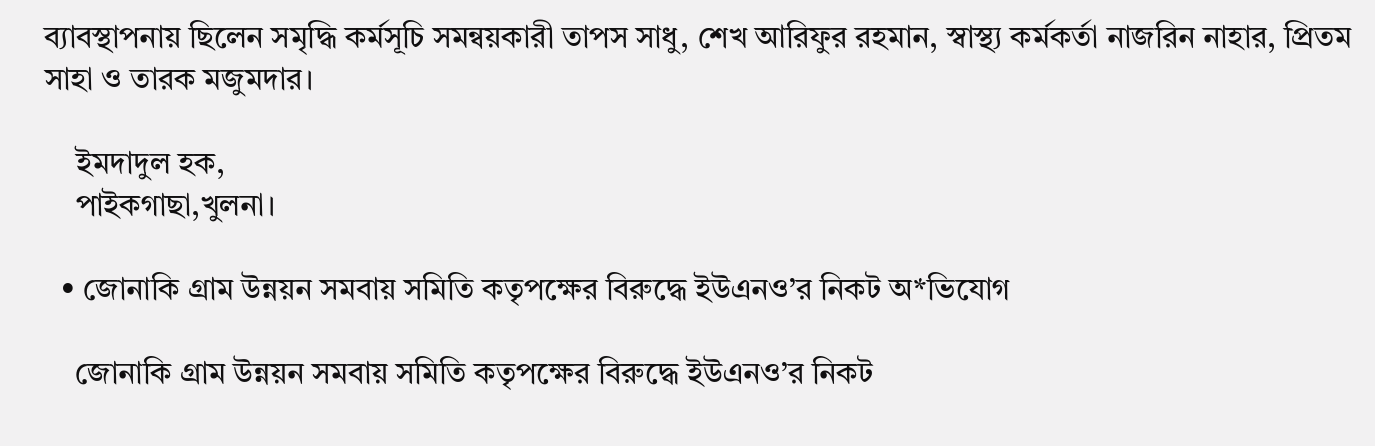ব্যাবস্থাপনায় ছিলেন সমৃদ্ধি কর্মসূচি সমন্বয়কারী তাপস সাধু, শেখ আরিফুর রহমান, স্বাস্থ্য কর্মকর্তা নাজরিন নাহার, প্রিতম সাহা ও তারক মজুমদার।

    ইমদাদুল হক,
    পাইকগাছা,খুলনা।

  • জোনাকি গ্রাম উন্নয়ন সমবায় সমিতি কতৃপক্ষের বিরুদ্ধে ইউএনও’র নিকট অ*ভিযোগ

    জোনাকি গ্রাম উন্নয়ন সমবায় সমিতি কতৃপক্ষের বিরুদ্ধে ইউএনও’র নিকট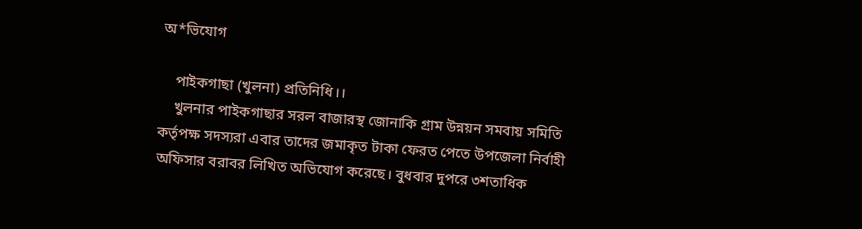অ*ভিযোগ

    পাইকগাছা (খুলনা) প্রতিনিধি।।
    খুলনার পাইকগাছার সরল বাজারস্থ জোনাকি গ্রাম উন্নয়ন সমবায় সমিতি কর্তৃপক্ষ সদস্যরা এবার তাদের জমাকৃত টাকা ফেরত পেতে উপজেলা নির্বাহী অফিসার বরাবর লিখিত অভিযোগ করেছে। বুধবার দুপরে ৩শতাধিক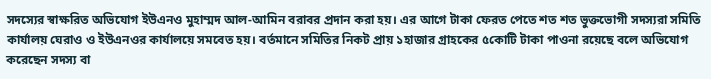সদস্যের স্বাক্ষরিত অভিযোগ ইউএনও মুহাম্মদ আল-আমিন বরাবর প্রদান করা হয়। এর আগে টাকা ফেরত পেতে শত শত ভুক্তভোগী সদস্যরা সমিতি কার্যালয় ঘেরাও ও ইউএনওর কার্যালয়ে সমবেত হয়। বর্তমানে সমিতির নিকট প্রায় ১হাজার গ্রাহকের ৫কোটি টাকা পাওনা রয়েছে বলে অভিযোগ করেছেন সদস্য বা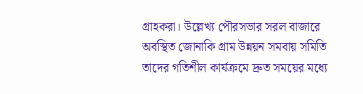গ্রাহকরা। উল্লেখ্য পৌরসভার সরল বাজারে অবস্থিত জোনাকি গ্রাম উন্নয়ন সমবায় সমিতি তাদের গতিশীল কার্যক্রমে দ্রুত সময়ের মধ্যে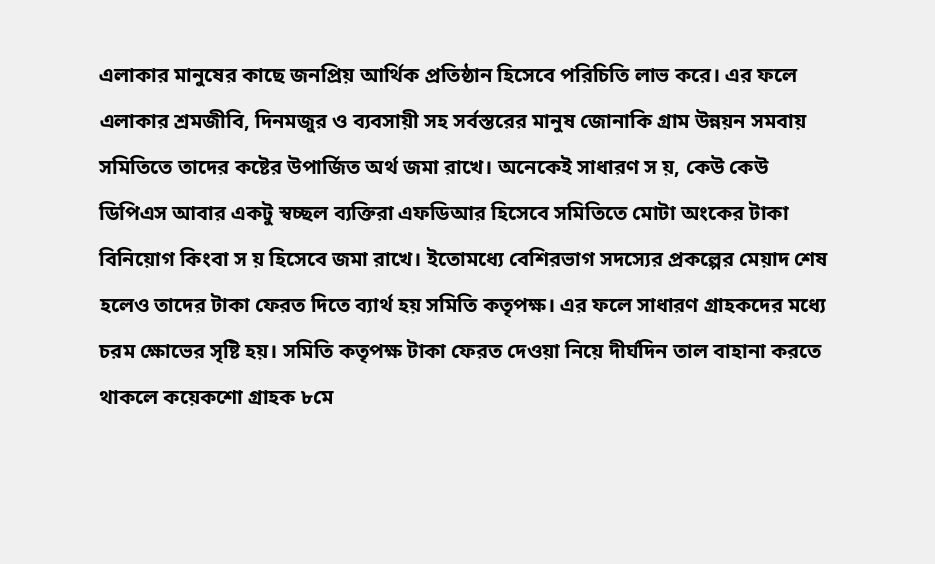এলাকার মানুষের কাছে জনপ্রিয় আর্থিক প্রতিষ্ঠান হিসেবে পরিচিতি লাভ করে। এর ফলে এলাকার শ্রমজীবি, দিনমজুর ও ব্যবসায়ী সহ সর্বস্তরের মানুষ জোনাকি গ্রাম উন্নয়ন সমবায় সমিতিতে তাদের কষ্টের উপার্জিত অর্থ জমা রাখে। অনেকেই সাধারণ স য়, কেউ কেউ ডিপিএস আবার একটু স্বচ্ছল ব্যক্তিরা এফডিআর হিসেবে সমিতিতে মোটা অংকের টাকা বিনিয়োগ কিংবা স য় হিসেবে জমা রাখে। ইতোমধ্যে বেশিরভাগ সদস্যের প্রকল্পের মেয়াদ শেষ হলেও তাদের টাকা ফেরত দিতে ব্যার্থ হয় সমিতি কতৃপক্ষ। এর ফলে সাধারণ গ্রাহকদের মধ্যে চরম ক্ষোভের সৃষ্টি হয়। সমিতি কতৃপক্ষ টাকা ফেরত দেওয়া নিয়ে দীর্ঘদিন তাল বাহানা করতে থাকলে কয়েকশো গ্রাহক ৮মে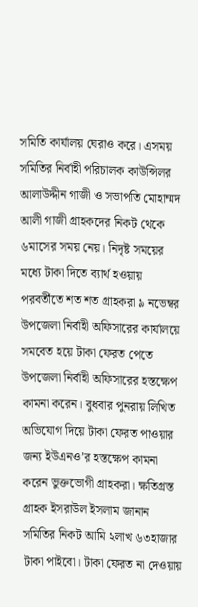সমিতি কার্যালয় ঘেরাও করে। এসময় সমিতির নির্বাহী পরিচালক কাউন্সিলর আলাউদ্দীন গাজী ও সভাপতি মোহাম্মদ আলী গাজী গ্রাহকদের নিকট থেকে ৬মাসের সময় নেয়। নিদৃষ্ট সময়ের মধ্যে টাকা দিতে ব্যার্থ হওয়ায় পরবর্তীতে শত শত গ্রাহকরা ৯ নভেম্বর উপজেলা নির্বাহী অফিসারের কার্যালয়ে সমবেত হয়ে টাকা ফেরত পেতে উপজেলা নির্বাহী অফিসারের হস্তক্ষেপ কামনা করেন। বুধবার পুনরায় লিখিত অভিযোগ দিয়ে টাকা ফেরত পাওয়ার জন্য ইউএনও’র হস্তক্ষেপ কামনা করেন ভুক্তভোগী গ্রাহকরা। ক্ষতিগ্রস্ত গ্রাহক ইসরাউল ইসলাম জানান সমিতির নিকট আমি ২লাখ ৬৩হাজার টাকা পাইবো। টাকা ফেরত না দেওয়ায়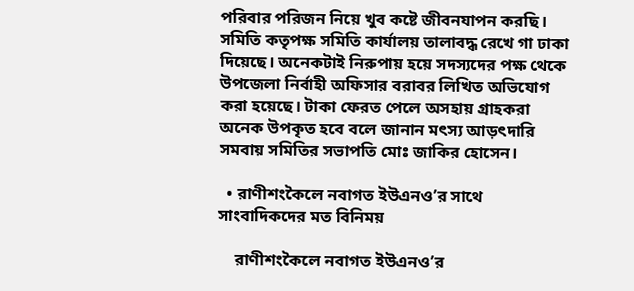পরিবার পরিজন নিয়ে খুব কষ্টে জীবনযাপন করছি। সমিতি কতৃপক্ষ সমিতি কার্যালয় তালাবদ্ধ রেখে গা ঢাকা দিয়েছে। অনেকটাই নিরুপায় হয়ে সদস্যদের পক্ষ থেকে উপজেলা নির্বাহী অফিসার বরাবর লিখিত অভিযোগ করা হয়েছে। টাকা ফেরত পেলে অসহায় গ্রাহকরা অনেক উপকৃত হবে বলে জানান মৎস্য আড়ৎদারি সমবায় সমিতির সভাপতি মোঃ জাকির হোসেন।

  • রাণীশংকৈলে নবাগত ইউএনও’র সাথে সাংবাদিকদের মত বিনিময়

    রাণীশংকৈলে নবাগত ইউএনও’র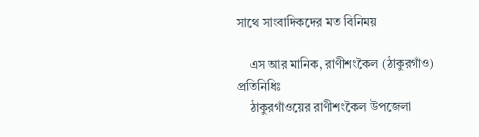সাথে সাংবাদিকদের মত বিনিময়

    এস আর মানিক, রাণীশংকৈল (ঠাকুরগাঁও) প্রতিনিধিঃ
    ঠাকুরগাঁওয়ের রাণীশংকৈল উপজেলা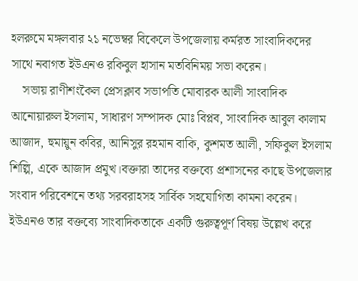হলরুমে মঙ্গলবার ২১ নভেম্বর বিকেলে উপজেলায় কর্মরত সাংবাদিকদের সাথে নবাগত ইউএনও রকিবুল হাসান মতবিনিময় সভা করেন।
    সভায় রাণীশংকৈল প্রেসক্লাব সভাপতি মোবারক আলী সাংবাদিক আনোয়ারুল ইসলাম, সাধারণ সম্পাদক মোঃ বিপ্লব, সাংবাদিক আবুল কালাম আজাদ, হুমায়ুন কবির, আনিসুর রহমান বাকি, কুশমত আলী, সফিকুল ইসলাম শিল্পি, একে আজাদ প্রমুখ।বক্তারা তাদের বক্তব্যে প্রশাসনের কাছে উপজেলার সংবাদ পরিবেশনে তথ্য সরবরাহসহ সার্বিক সহযোগিতা কামনা করেন। ইউএনও তার বক্তব্যে সাংবাদিকতাকে একটি গুরুত্বপূর্ণ বিষয় উল্লেখ করে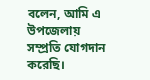বলেন, আমি এ উপজেলায় সম্প্রতি যোগদান করেছি।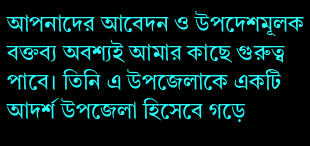আপনাদের আবেদন ও উপদেশমূলক বক্তব্য অবশ্যই আমার কাছে গুরুত্ব পাবে। তিনি এ উপজেলাকে একটি আদর্শ উপজেলা হিসেবে গড়ে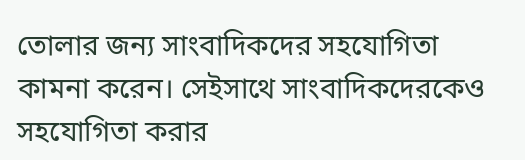তোলার জন্য সাংবাদিকদের সহযোগিতা কামনা করেন। সেইসাথে সাংবাদিকদেরকেও সহযোগিতা করার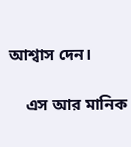আশ্বাস দেন।

    এস আর মানিক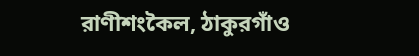রাণীশংকৈল, ঠাকুরগাঁও